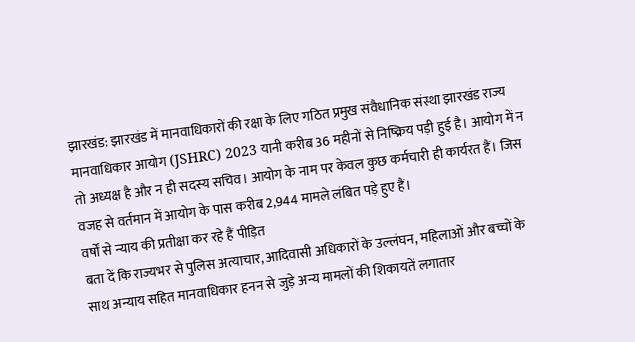झारखंड: झारखंड में मानवाधिकारों की रक्षा के लिए गठित प्रमुख संवैधानिक संस्था झारखंड राज्य मानवाधिकार आयोग (JSHRC) 2023 यानी करीब 36 महीनों से निष्क्रिय पड़ी हुई है। आयोग में न तो अध्यक्ष है और न ही सदस्य सचिव। आयोग के नाम पर केवल कुछ कर्मचारी ही कार्यरत हैं। जिस वजह से वर्तमान में आयोग के पास करीब 2,944 मामले लंबित पड़े हुए हैं।
वर्षों से न्याय की प्रतीक्षा कर रहे हैं पीड़ित
बता दें कि राज्यभर से पुलिस अत्याचार, आदिवासी अधिकारों के उल्लंघन, महिलाओं और बच्चों के साथ अन्याय सहित मानवाधिकार हनन से जुड़े अन्य मामलों की शिकायतें लगातार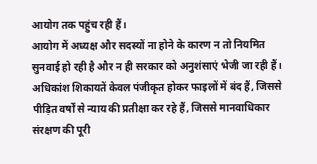आयोग तक पहुंच रही हैं।
आयोग में अध्यक्ष और सदस्यों ना होने के कारण न तो नियमित सुनवाई हो रही है और न ही सरकार को अनुशंसाएं भेजी जा रही हैं। अधिकांश शिकायतें केवल पंजीकृत होकर फाइलों में बंद हैं, जिससे पीड़ित वर्षों से न्याय की प्रतीक्षा कर रहे हैं, जिससे मानवाधिकार संरक्षण की पूरी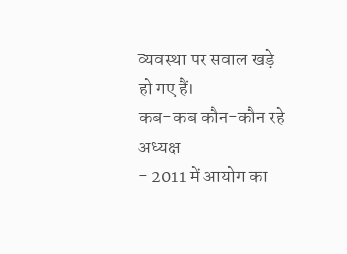व्यवस्था पर सवाल खड़े हो गए हैं।
कब-कब कौन-कौन रहे अध्यक्ष
- 2011 में आयोग का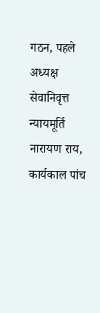गठन, पहले अध्यक्ष सेवानिवृत्त न्यायमूर्ति नारायण राय, कार्यकाल पांच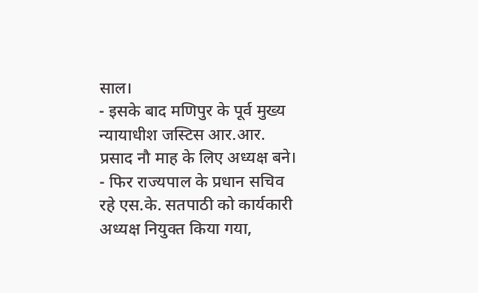साल।
- इसके बाद मणिपुर के पूर्व मुख्य न्यायाधीश जस्टिस आर.आर. प्रसाद नौ माह के लिए अध्यक्ष बने।
- फिर राज्यपाल के प्रधान सचिव रहे एस.के. सतपाठी को कार्यकारी अध्यक्ष नियुक्त किया गया,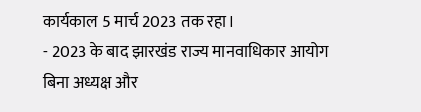कार्यकाल 5 मार्च 2023 तक रहा।
- 2023 के बाद झारखंड राज्य मानवाधिकार आयोग बिना अध्यक्ष और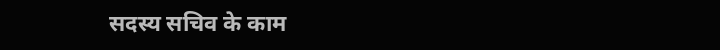सदस्य सचिव के काम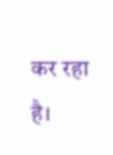कर रहा है।